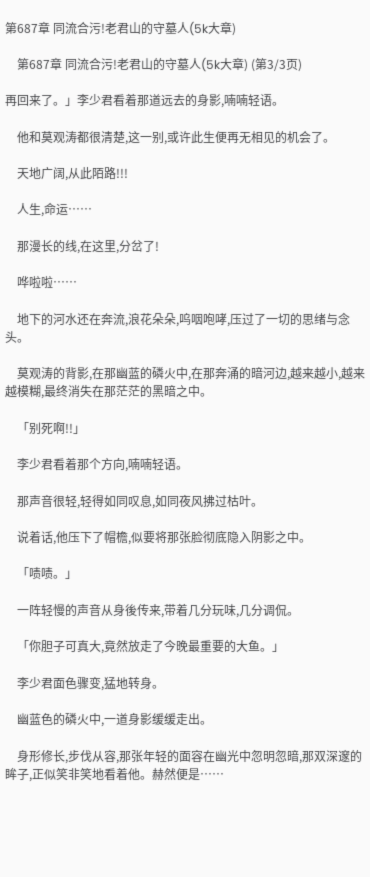第687章 同流合污!老君山的守墓人(5k大章)

    第687章 同流合污!老君山的守墓人(5k大章) (第3/3页)

再回来了。」李少君看着那道远去的身影,喃喃轻语。

    他和莫观涛都很清楚,这一别,或许此生便再无相见的机会了。

    天地广阔,从此陌路!!!

    人生,命运……

    那漫长的线,在这里,分岔了!

    哗啦啦……

    地下的河水还在奔流,浪花朵朵,呜咽咆哮,压过了一切的思绪与念头。

    莫观涛的背影,在那幽蓝的磷火中,在那奔涌的暗河边,越来越小,越来越模糊,最终消失在那茫茫的黑暗之中。

    「别死啊!!」

    李少君看着那个方向,喃喃轻语。

    那声音很轻,轻得如同叹息,如同夜风拂过枯叶。

    说着话,他压下了帽檐,似要将那张脸彻底隐入阴影之中。

    「啧啧。」

    一阵轻慢的声音从身後传来,带着几分玩味,几分调侃。

    「你胆子可真大,竟然放走了今晚最重要的大鱼。」

    李少君面色骤变,猛地转身。

    幽蓝色的磷火中,一道身影缓缓走出。

    身形修长,步伐从容,那张年轻的面容在幽光中忽明忽暗,那双深邃的眸子,正似笑非笑地看着他。赫然便是……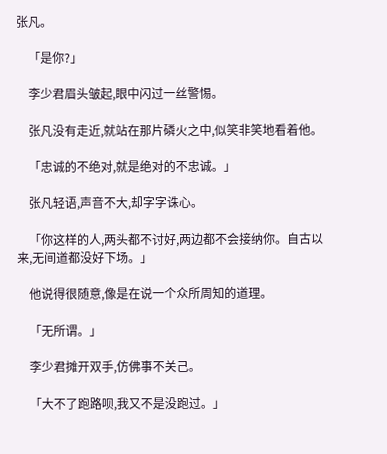张凡。

    「是你?」

    李少君眉头皱起,眼中闪过一丝警惕。

    张凡没有走近,就站在那片磷火之中,似笑非笑地看着他。

    「忠诚的不绝对,就是绝对的不忠诚。」

    张凡轻语,声音不大,却字字诛心。

    「你这样的人,两头都不讨好,两边都不会接纳你。自古以来,无间道都没好下场。」

    他说得很随意,像是在说一个众所周知的道理。

    「无所谓。」

    李少君摊开双手,仿佛事不关己。

    「大不了跑路呗,我又不是没跑过。」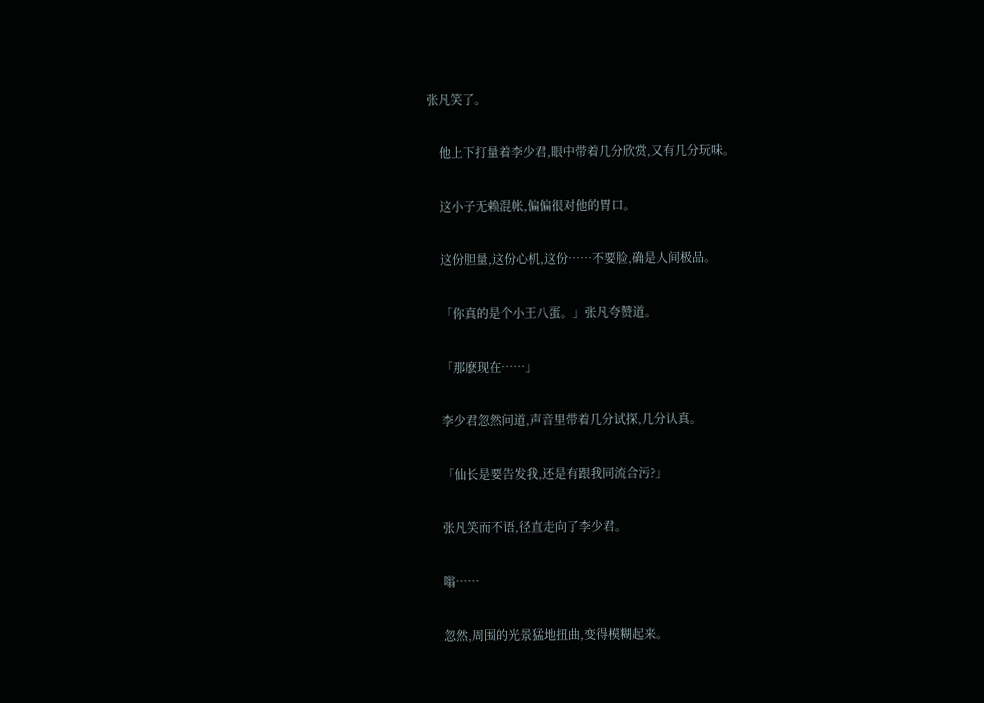张凡笑了。

    他上下打量着李少君,眼中带着几分欣赏,又有几分玩味。

    这小子无赖混帐,偏偏很对他的胃口。

    这份胆量,这份心机,这份……不要脸,确是人间极品。

    「你真的是个小王八蛋。」张凡夸赞道。

    「那麽现在……」

    李少君忽然问道,声音里带着几分试探,几分认真。

    「仙长是要告发我,还是有跟我同流合污?」

    张凡笑而不语,径直走向了李少君。

    嗡……

    忽然,周围的光景猛地扭曲,变得模糊起来。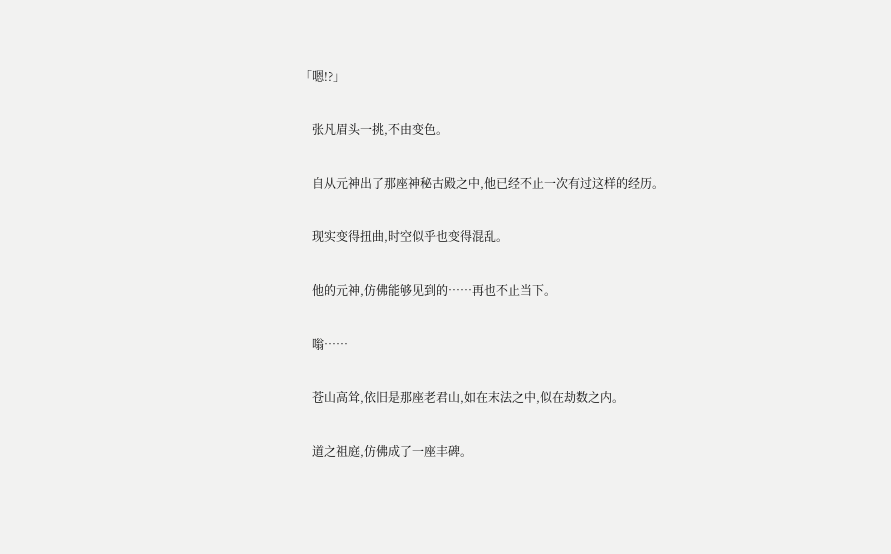「嗯!?」

    张凡眉头一挑,不由变色。

    自从元神出了那座神秘古殿之中,他已经不止一次有过这样的经历。

    现实变得扭曲,时空似乎也变得混乱。

    他的元神,仿佛能够见到的……再也不止当下。

    嗡……

    苍山高耸,依旧是那座老君山,如在末法之中,似在劫数之内。

    道之祖庭,仿佛成了一座丰碑。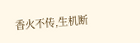香火不传,生机断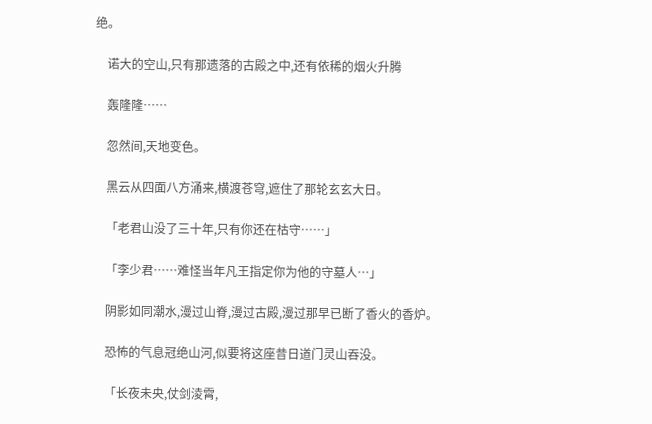绝。

    诺大的空山,只有那遗落的古殿之中,还有依稀的烟火升腾

    轰隆隆……

    忽然间,天地变色。

    黑云从四面八方涌来,横渡苍穹,遮住了那轮玄玄大日。

    「老君山没了三十年,只有你还在枯守……」

    「李少君……难怪当年凡王指定你为他的守墓人…」

    阴影如同潮水,漫过山脊,漫过古殿,漫过那早已断了香火的香炉。

    恐怖的气息冠绝山河,似要将这座昔日道门灵山吞没。

    「长夜未央,仗剑淩霄,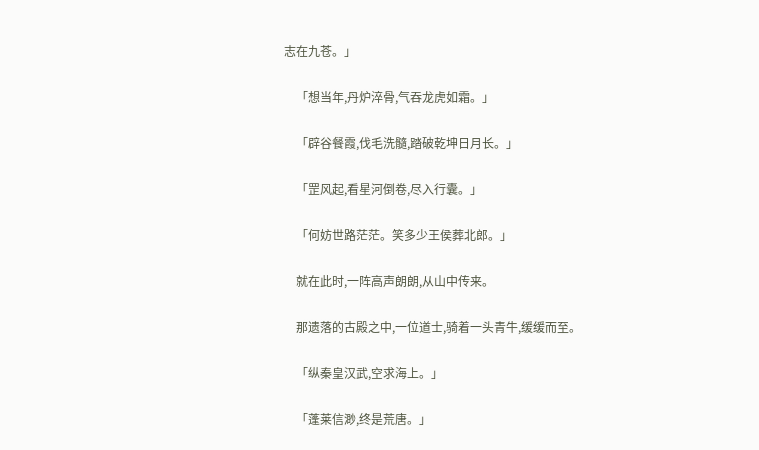志在九苍。」

    「想当年,丹炉淬骨,气吞龙虎如霜。」

    「辟谷餐霞,伐毛洗髓,踏破乾坤日月长。」

    「罡风起,看星河倒卷,尽入行囊。」

    「何妨世路茫茫。笑多少王侯葬北郎。」

    就在此时,一阵高声朗朗,从山中传来。

    那遗落的古殿之中,一位道士,骑着一头青牛,缓缓而至。

    「纵秦皇汉武,空求海上。」

    「蓬莱信渺,终是荒唐。」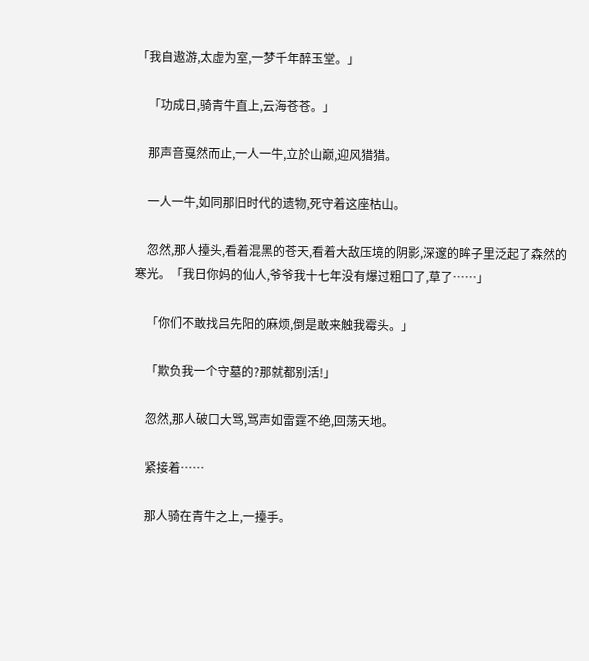「我自遨游,太虚为室,一梦千年醉玉堂。」

    「功成日,骑青牛直上,云海苍苍。」

    那声音戛然而止,一人一牛,立於山巅,迎风猎猎。

    一人一牛,如同那旧时代的遗物,死守着这座枯山。

    忽然,那人擡头,看着混黑的苍天,看着大敌压境的阴影,深邃的眸子里泛起了森然的寒光。「我日你妈的仙人,爷爷我十七年没有爆过粗口了,草了……」

    「你们不敢找吕先阳的麻烦,倒是敢来触我霉头。」

    「欺负我一个守墓的?那就都别活!」

    忽然,那人破口大骂,骂声如雷霆不绝,回荡天地。

    紧接着……

    那人骑在青牛之上,一擡手。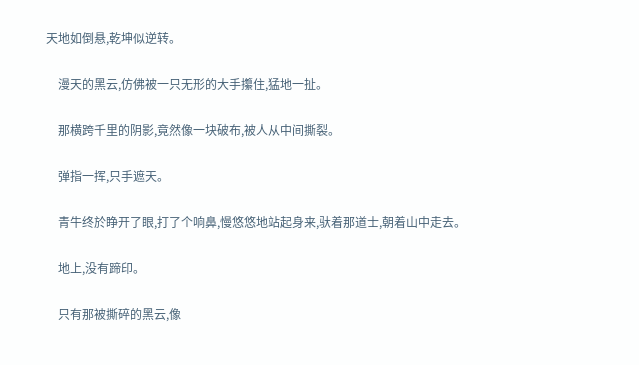天地如倒悬,乾坤似逆转。

    漫天的黑云,仿佛被一只无形的大手攥住,猛地一扯。

    那横跨千里的阴影,竟然像一块破布,被人从中间撕裂。

    弹指一挥,只手遮天。

    青牛终於睁开了眼,打了个响鼻,慢悠悠地站起身来,驮着那道士,朝着山中走去。

    地上,没有蹄印。

    只有那被撕碎的黑云,像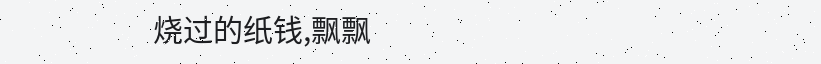烧过的纸钱,飘飘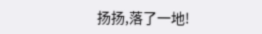扬扬,落了一地!